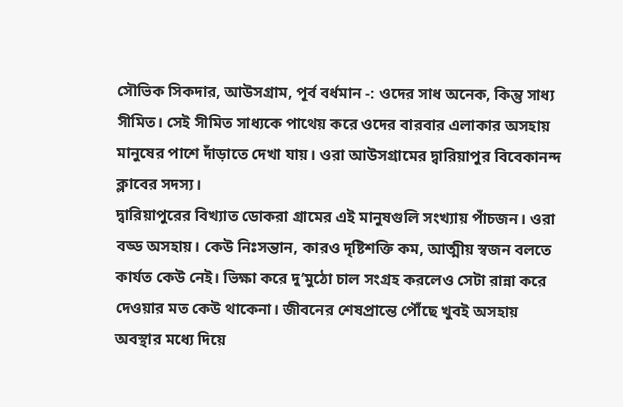সৌভিক সিকদার, আউসগ্রাম, পূর্ব বর্ধমান -: ওদের সাধ অনেক, কিন্তু সাধ্য সীমিত। সেই সীমিত সাধ্যকে পাথেয় করে ওদের বারবার এলাকার অসহায় মানুষের পাশে দাঁড়াতে দেখা যায়। ওরা আউসগ্রামের দ্বারিয়াপুর বিবেকানন্দ ক্লাবের সদস্য।
দ্বারিয়াপুরের বিখ্যাত ডোকরা গ্রামের এই মানুষগুলি সংখ্যায় পাঁচজন। ওরা বড্ড অসহায়। কেউ নিঃসন্তান, কারও দৃষ্টিশক্তি কম, আত্মীয় স্বজন বলতে কার্যত কেউ নেই। ভিক্ষা করে দু’মুঠো চাল সংগ্রহ করলেও সেটা রান্না করে দেওয়ার মত কেউ থাকেনা। জীবনের শেষপ্রান্তে পৌঁছে খুবই অসহায় অবস্থার মধ্যে দিয়ে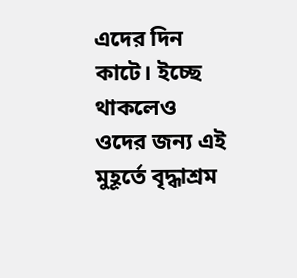এদের দিন কাটে। ইচ্ছে থাকলেও ওদের জন্য এই মুহূর্তে বৃদ্ধাশ্রম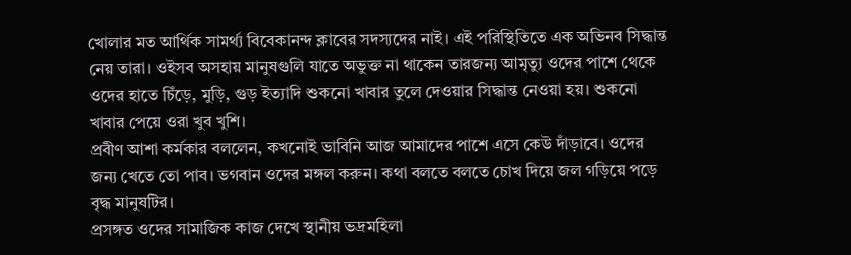খোলার মত আর্থিক সামর্থ্য বিবেকানন্দ ক্লাবের সদস্যদের নাই। এই পরিস্থিতিতে এক অভিনব সিদ্ধান্ত নেয় তারা। ওইসব অসহায় মানুষগুলি যাতে অভুক্ত না থাকেন তারজন্য আমৃত্যু ওদের পাশে থেকে ওদের হাতে চিঁড়ে, মুড়ি, গুড় ইত্যাদি শুকনো খাবার তুলে দেওয়ার সিদ্ধান্ত নেওয়া হয়। শুকনো খাবার পেয়ে ওরা খুব খুশি।
প্রবীণ আশা কর্মকার বললেন, কখনোই ভাবিনি আজ আমাদের পাশে এসে কেউ দাঁড়াবে। ওদের জন্য খেতে তো পাব। ভগবান ওদের মঙ্গল করুন। কথা বলতে বলতে চোখ দিয়ে জল গড়িয়ে পড়ে বৃদ্ধ মানুষটির।
প্রসঙ্গত ওদের সামাজিক কাজ দেখে স্থানীয় ভদ্রমহিলা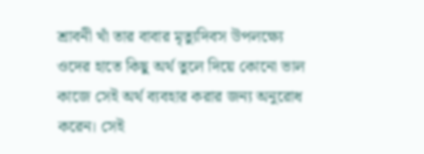শ্রাবনী খাঁ তার বাবার মৃত্যুদিবস উপলক্ষ্যে ওদের হাতে কিছু অর্থ তুলে দিয়ে কোনো ভাল কাজে সেই অর্থ ব্যবহার করার জন্য অনুরোধ করেন। সেই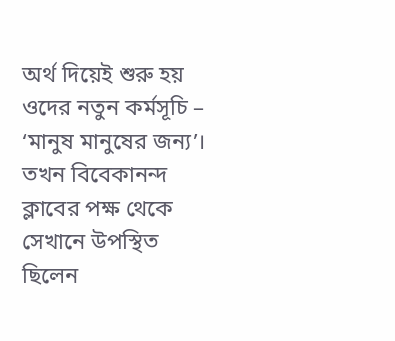অর্থ দিয়েই শুরু হয় ওদের নতুন কর্মসূচি – ‘মানুষ মানুষের জন্য’।
তখন বিবেকানন্দ ক্লাবের পক্ষ থেকে সেখানে উপস্থিত ছিলেন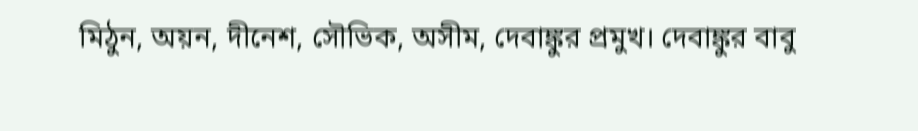মিঠুন, অয়ন, দীনেশ, সৌভিক, অসীম, দেবাঙ্কুর প্রমুখ। দেবাঙ্কুর বাবু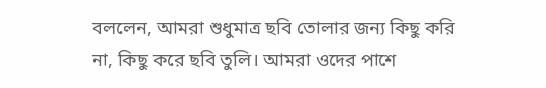বললেন, আমরা শুধুমাত্র ছবি তোলার জন্য কিছু করি না, কিছু করে ছবি তুলি। আমরা ওদের পাশে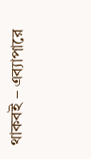থাকবই – এব্যাপারে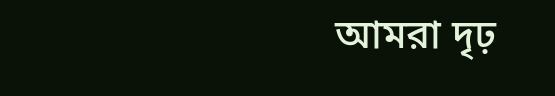আমরা দৃঢ়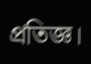প্রতিজ্ঞ।